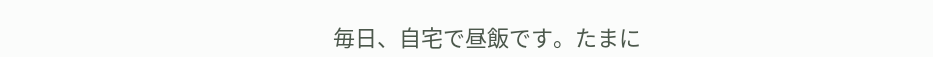毎日、自宅で昼飯です。たまに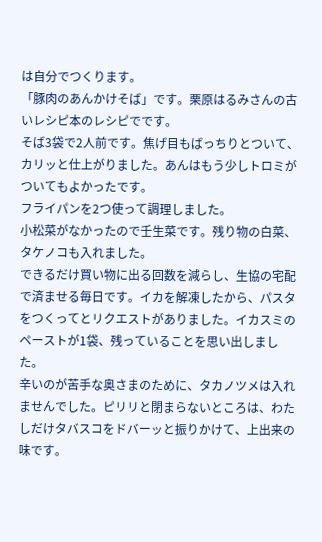は自分でつくります。
「豚肉のあんかけそば」です。栗原はるみさんの古いレシピ本のレシピでです。
そば3袋で2人前です。焦げ目もばっちりとついて、カリッと仕上がりました。あんはもう少しトロミがついてもよかったです。
フライパンを2つ使って調理しました。
小松菜がなかったので壬生菜です。残り物の白菜、タケノコも入れました。
できるだけ買い物に出る回数を減らし、生協の宅配で済ませる毎日です。イカを解凍したから、パスタをつくってとリクエストがありました。イカスミのペーストが1袋、残っていることを思い出しました。
辛いのが苦手な奥さまのために、タカノツメは入れませんでした。ピリリと閉まらないところは、わたしだけタバスコをドバーッと振りかけて、上出来の味です。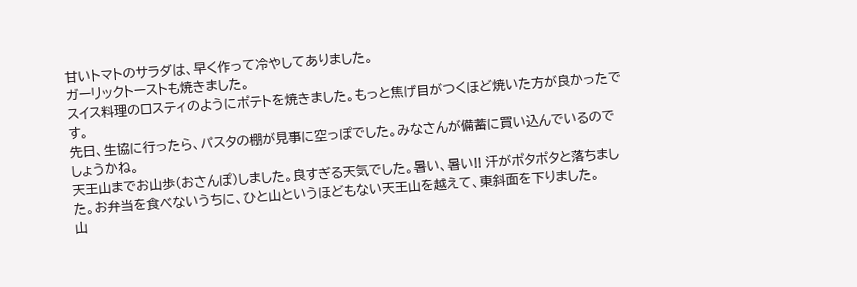甘いトマトのサラダは、早く作って冷やしてありました。
ガーリックトーストも焼きました。
スイス料理のロスティのようにポテトを焼きました。もっと焦げ目がつくほど焼いた方が良かったです。
先日、生協に行ったら、パスタの棚が見事に空っぽでした。みなさんが備蓄に買い込んでいるのでしょうかね。
天王山までお山歩(おさんぽ)しました。良すぎる天気でした。暑い、暑い!! 汗がポタポタと落ちました。お弁当を食べないうちに、ひと山というほどもない天王山を越えて、東斜面を下りました。
山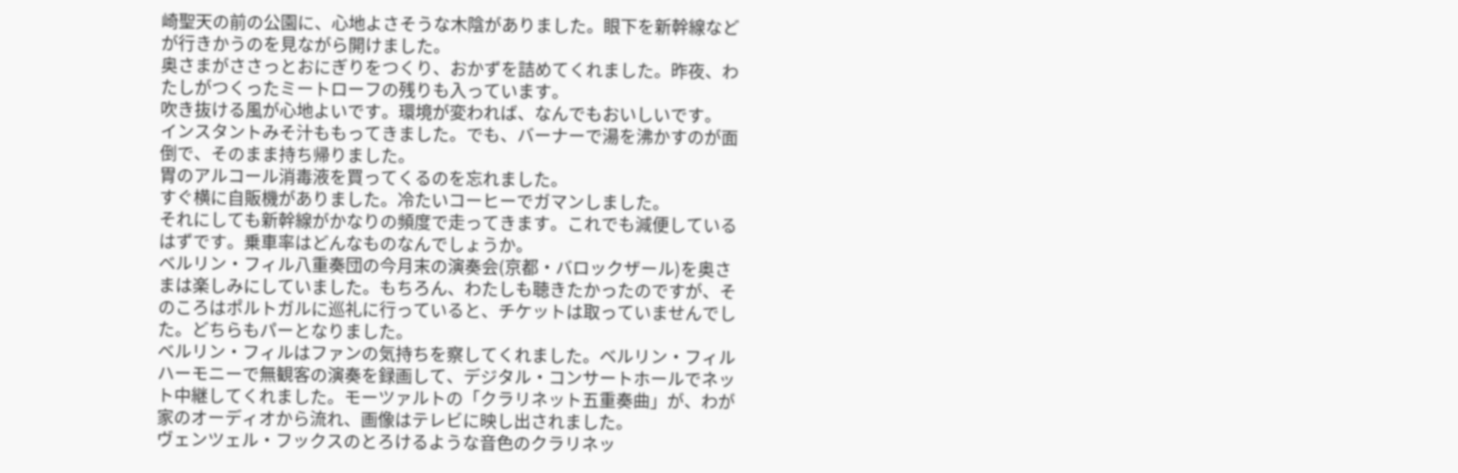崎聖天の前の公園に、心地よさそうな木陰がありました。眼下を新幹線などが行きかうのを見ながら開けました。
奥さまがささっとおにぎりをつくり、おかずを詰めてくれました。昨夜、わたしがつくったミートローフの残りも入っています。
吹き抜ける風が心地よいです。環境が変われば、なんでもおいしいです。
インスタントみそ汁ももってきました。でも、バーナーで湯を沸かすのが面倒で、そのまま持ち帰りました。
胃のアルコール消毒液を買ってくるのを忘れました。
すぐ横に自販機がありました。冷たいコーヒーでガマンしました。
それにしても新幹線がかなりの頻度で走ってきます。これでも減便しているはずです。乗車率はどんなものなんでしょうか。
ベルリン・フィル八重奏団の今月末の演奏会(京都・バロックザール)を奥さまは楽しみにしていました。もちろん、わたしも聴きたかったのですが、そのころはポルトガルに巡礼に行っていると、チケットは取っていませんでした。どちらもパーとなりました。
ベルリン・フィルはファンの気持ちを察してくれました。ベルリン・フィルハーモニーで無観客の演奏を録画して、デジタル・コンサートホールでネット中継してくれました。モーツァルトの「クラリネット五重奏曲」が、わが家のオーディオから流れ、画像はテレビに映し出されました。
ヴェンツェル・フックスのとろけるような音色のクラリネッ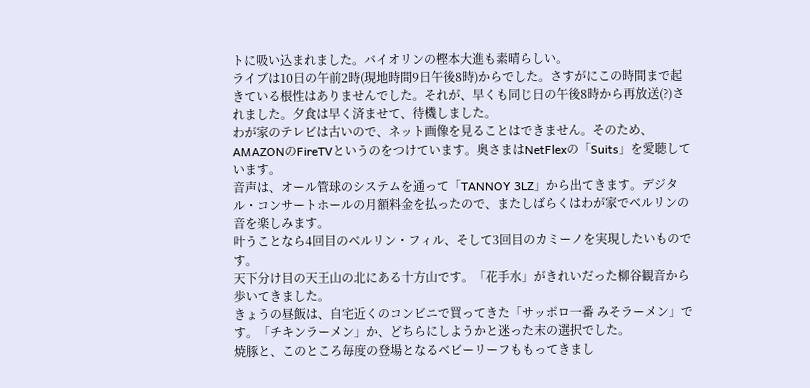トに吸い込まれました。バイオリンの樫本大進も素晴らしい。
ライブは10日の午前2時(現地時間9日午後8時)からでした。さすがにこの時間まで起きている根性はありませんでした。それが、早くも同じ日の午後8時から再放送(?)されました。夕食は早く済ませて、待機しました。
わが家のテレビは古いので、ネット画像を見ることはできません。そのため、AMAZONのFireTVというのをつけています。奥さまはNetFlexの「Suits」を愛聴しています。
音声は、オール管球のシステムを通って「TANNOY 3LZ」から出てきます。デジタル・コンサートホールの月額料金を払ったので、またしばらくはわが家でベルリンの音を楽しみます。
叶うことなら4回目のベルリン・フィル、そして3回目のカミーノを実現したいものです。
天下分け目の天王山の北にある十方山です。「花手水」がきれいだった柳谷観音から歩いてきました。
きょうの昼飯は、自宅近くのコンビニで買ってきた「サッポロ一番 みそラーメン」です。「チキンラーメン」か、どちらにしようかと迷った末の選択でした。
焼豚と、このところ毎度の登場となるベビーリーフももってきまし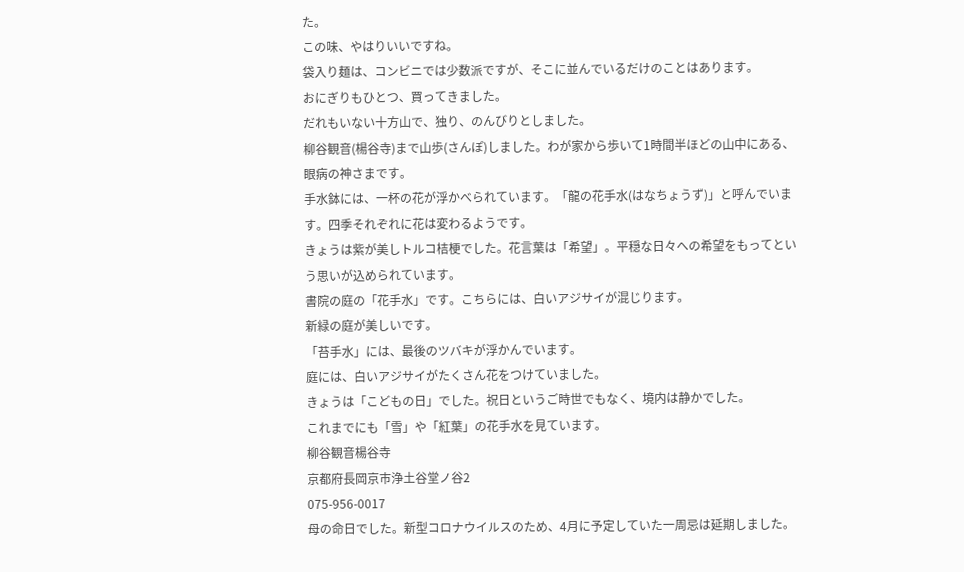た。
この味、やはりいいですね。
袋入り麺は、コンビニでは少数派ですが、そこに並んでいるだけのことはあります。
おにぎりもひとつ、買ってきました。
だれもいない十方山で、独り、のんびりとしました。
柳谷観音(楊谷寺)まで山歩(さんぽ)しました。わが家から歩いて1時間半ほどの山中にある、眼病の神さまです。
手水鉢には、一杯の花が浮かべられています。「龍の花手水(はなちょうず)」と呼んでいます。四季それぞれに花は変わるようです。
きょうは紫が美しトルコ桔梗でした。花言葉は「希望」。平穏な日々への希望をもってという思いが込められています。
書院の庭の「花手水」です。こちらには、白いアジサイが混じります。
新緑の庭が美しいです。
「苔手水」には、最後のツバキが浮かんでいます。
庭には、白いアジサイがたくさん花をつけていました。
きょうは「こどもの日」でした。祝日というご時世でもなく、境内は静かでした。
これまでにも「雪」や「紅葉」の花手水を見ています。
柳谷観音楊谷寺
京都府長岡京市浄土谷堂ノ谷2
075-956-0017
母の命日でした。新型コロナウイルスのため、4月に予定していた一周忌は延期しました。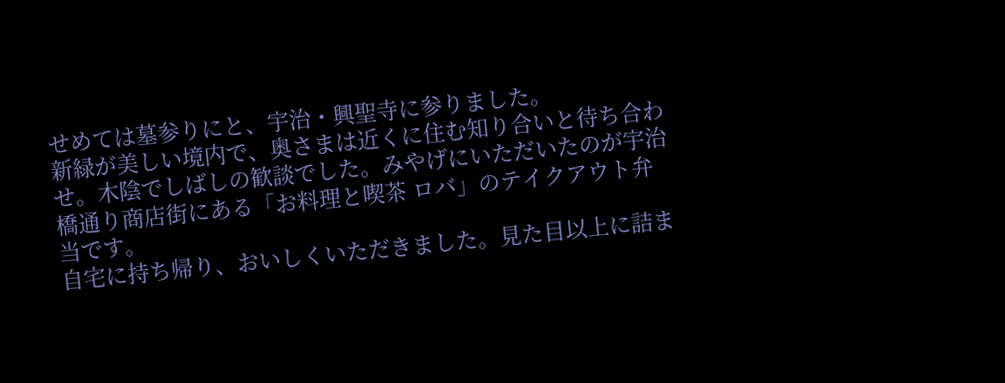せめては墓参りにと、宇治・興聖寺に参りました。
新緑が美しい境内で、奥さまは近くに住む知り合いと待ち合わせ。木陰でしばしの歓談でした。みやげにいただいたのが宇治橋通り商店街にある「お料理と喫茶 ロバ」のテイクアウト弁当です。
自宅に持ち帰り、おいしくいただきました。見た目以上に詰ま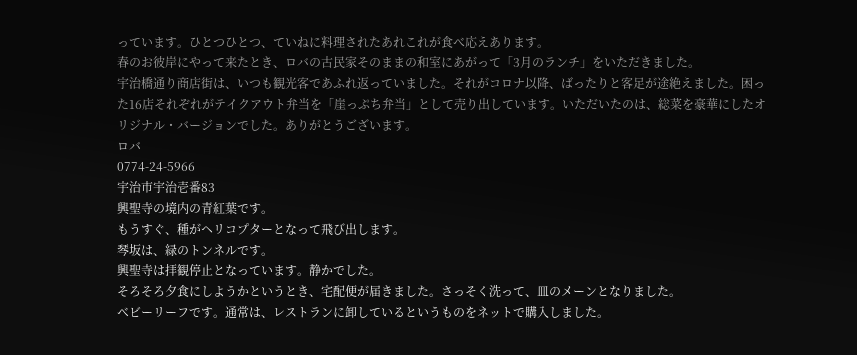っています。ひとつひとつ、ていねに料理されたあれこれが食べ応えあります。
春のお彼岸にやって来たとき、ロバの古民家そのままの和室にあがって「3月のランチ」をいただきました。
宇治橋通り商店街は、いつも観光客であふれ返っていました。それがコロナ以降、ばったりと客足が途絶えました。困った16店それぞれがテイクアウト弁当を「崖っぷち弁当」として売り出しています。いただいたのは、総菜を豪華にしたオリジナル・バージョンでした。ありがとうございます。
ロバ
0774-24-5966
宇治市宇治壱番83
興聖寺の境内の青紅葉です。
もうすぐ、種がヘリコプターとなって飛び出します。
琴坂は、緑のトンネルです。
興聖寺は拝観停止となっています。静かでした。
そろそろ夕食にしようかというとき、宅配便が届きました。さっそく洗って、皿のメーンとなりました。
ベビーリーフです。通常は、レストランに卸しているというものをネットで購入しました。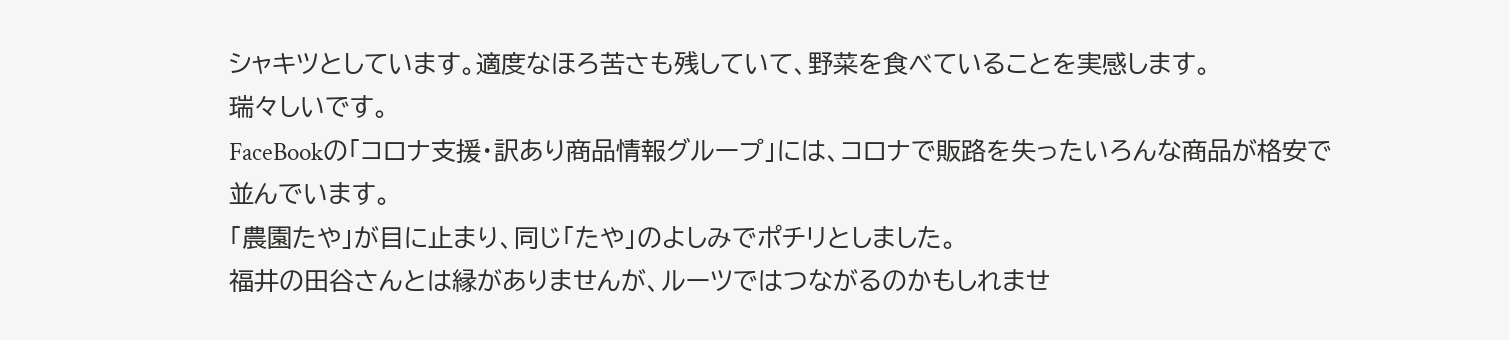シャキツとしています。適度なほろ苦さも残していて、野菜を食べていることを実感します。
瑞々しいです。
FaceBookの「コロナ支援・訳あり商品情報グループ」には、コロナで販路を失ったいろんな商品が格安で並んでいます。
「農園たや」が目に止まり、同じ「たや」のよしみでポチリとしました。
福井の田谷さんとは縁がありませんが、ルーツではつながるのかもしれませ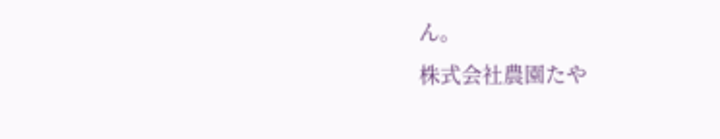ん。
株式会社農園たや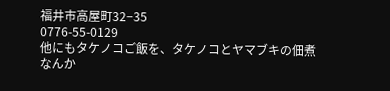福井市高屋町32−35
0776-55-0129
他にもタケノコご飯を、タケノコとヤマブキの佃煮なんか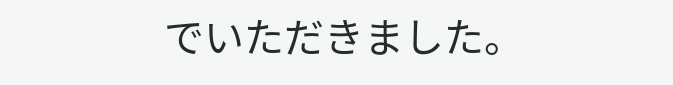でいただきました。